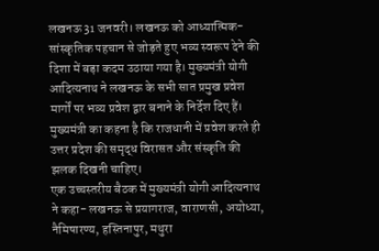लखनऊ 31 जनवरी। लखनऊ को आध्यात्मिक-सांस्कृतिक पहचान से जोड़ते हुए भव्य स्वरूप देने की दिशा में बड़ा कदम उठाया गया है। मुख्यमंत्री योगी आदित्यनाथ ने लखनऊ के सभी सात प्रमुख प्रवेश मार्गों पर भव्य प्रवेश द्वार बनाने के निर्देश दिए हैं। मुख्यमंत्री का कहना है कि राजधानी में प्रवेश करते ही उत्तर प्रदेश की समृद्ध विरासत और संस्कृति की झलक दिखनी चाहिए।
एक उच्चस्तरीय बैठक में मुख्यमंत्री योगी आदित्यनाथ ने कहा- लखनऊ से प्रयागराज, वाराणसी, अयोध्या, नैमिषारण्य, हस्तिनापुर, मथुरा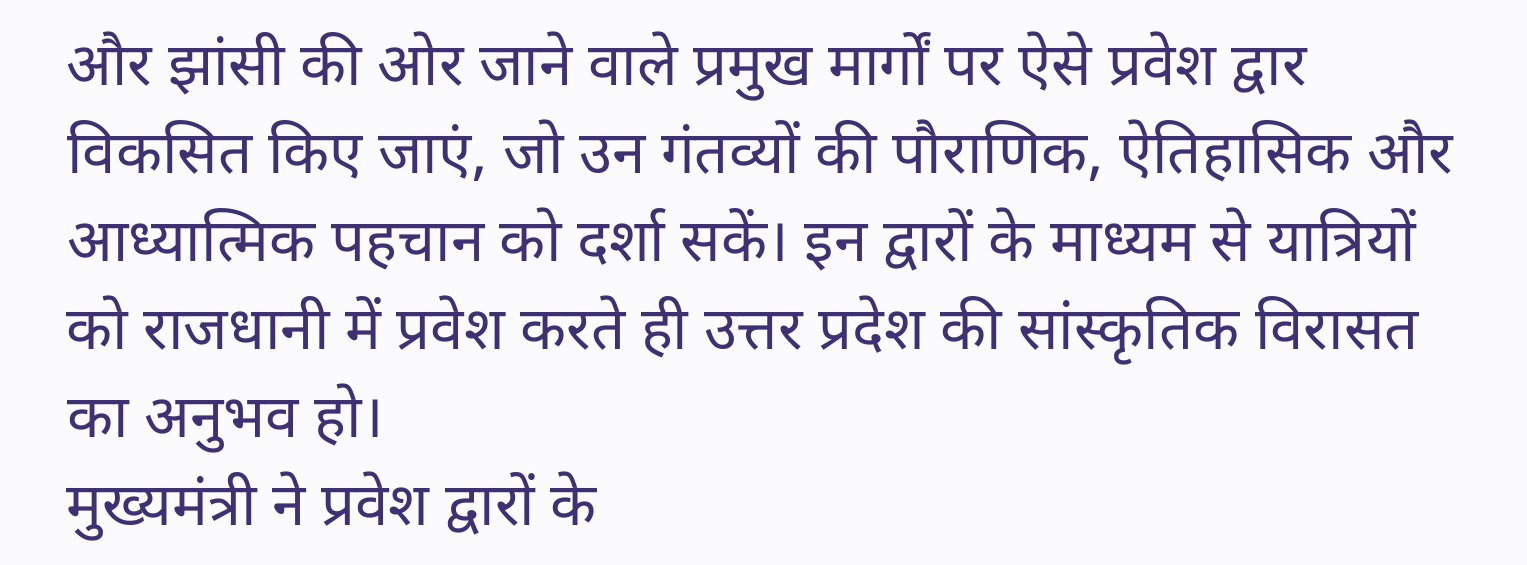और झांसी की ओर जाने वाले प्रमुख मार्गों पर ऐसे प्रवेश द्वार विकसित किए जाएं, जो उन गंतव्यों की पौराणिक, ऐतिहासिक और आध्यात्मिक पहचान को दर्शा सकें। इन द्वारों के माध्यम से यात्रियों को राजधानी में प्रवेश करते ही उत्तर प्रदेश की सांस्कृतिक विरासत का अनुभव हो।
मुख्यमंत्री ने प्रवेश द्वारों के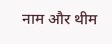नाम और थीम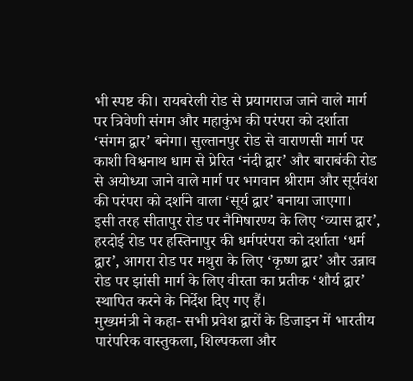भी स्पष्ट की। रायबरेली रोड से प्रयागराज जाने वाले मार्ग पर त्रिवेणी संगम और महाकुंभ की परंपरा को दर्शाता ‘संगम द्वार’ बनेगा। सुल्तानपुर रोड से वाराणसी मार्ग पर काशी विश्वनाथ धाम से प्रेरित ‘नंदी द्वार’ और बाराबंकी रोड से अयोध्या जाने वाले मार्ग पर भगवान श्रीराम और सूर्यवंश की परंपरा को दर्शाने वाला ‘सूर्य द्वार’ बनाया जाएगा।
इसी तरह सीतापुर रोड पर नैमिषारण्य के लिए ‘व्यास द्वार’, हरदोई रोड पर हस्तिनापुर की धर्मपरंपरा को दर्शाता ‘धर्म द्वार’, आगरा रोड पर मथुरा के लिए ‘कृष्ण द्वार’ और उन्नाव रोड पर झांसी मार्ग के लिए वीरता का प्रतीक ‘शौर्य द्वार’ स्थापित करने के निर्देश दिए गए हैं।
मुख्यमंत्री ने कहा- सभी प्रवेश द्वारों के डिजाइन में भारतीय पारंपरिक वास्तुकला, शिल्पकला और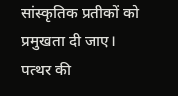सांस्कृतिक प्रतीकों को प्रमुखता दी जाए। पत्थर की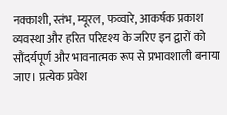नक्काशी, स्तंभ, म्यूरल, फव्वारे, आकर्षक प्रकाश व्यवस्था और हरित परिदृश्य के जरिए इन द्वारों को सौंदर्यपूर्ण और भावनात्मक रूप से प्रभावशाली बनाया जाए। प्रत्येक प्रवेश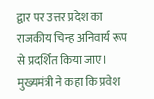द्वार पर उत्तर प्रदेश का राजकीय चिन्ह अनिवार्य रूप से प्रदर्शित किया जाए।
मुख्यमंत्री ने कहा कि प्रवेश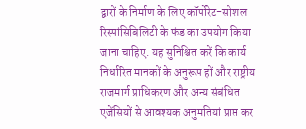द्वारों के निर्माण के लिए कॉर्पोरेट-सोशल रिस्पांसिबिलिटी के फंड का उपयोग किया जाना चाहिए. यह सुनिश्चित करें कि कार्य निर्धारित मानकों के अनुरूप हों और राष्ट्रीय राजमार्ग प्राधिकरण और अन्य संबंधित एजेंसियों से आवश्यक अनुमतियां प्राप्त कर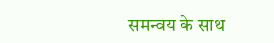समन्वय के साथ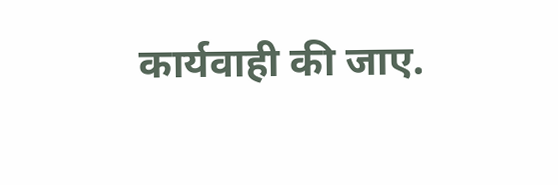कार्यवाही की जाए.